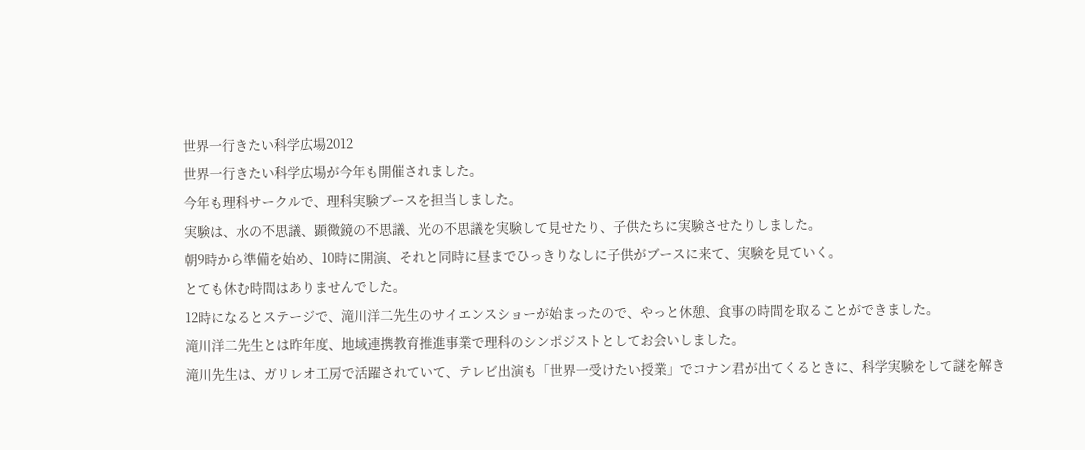世界一行きたい科学広場2012
世界一行きたい科学広場が今年も開催されました。
今年も理科サークルで、理科実験ブースを担当しました。
実験は、水の不思議、顕微鏡の不思議、光の不思議を実験して見せたり、子供たちに実験させたりしました。
朝9時から準備を始め、10時に開演、それと同時に昼までひっきりなしに子供がブースに来て、実験を見ていく。
とても休む時間はありませんでした。
12時になるとステージで、滝川洋二先生のサイエンスショーが始まったので、やっと休憩、食事の時間を取ることができました。
滝川洋二先生とは昨年度、地域連携教育推進事業で理科のシンポジストとしてお会いしました。
滝川先生は、ガリレオ工房で活躍されていて、テレビ出演も「世界一受けたい授業」でコナン君が出てくるときに、科学実験をして謎を解き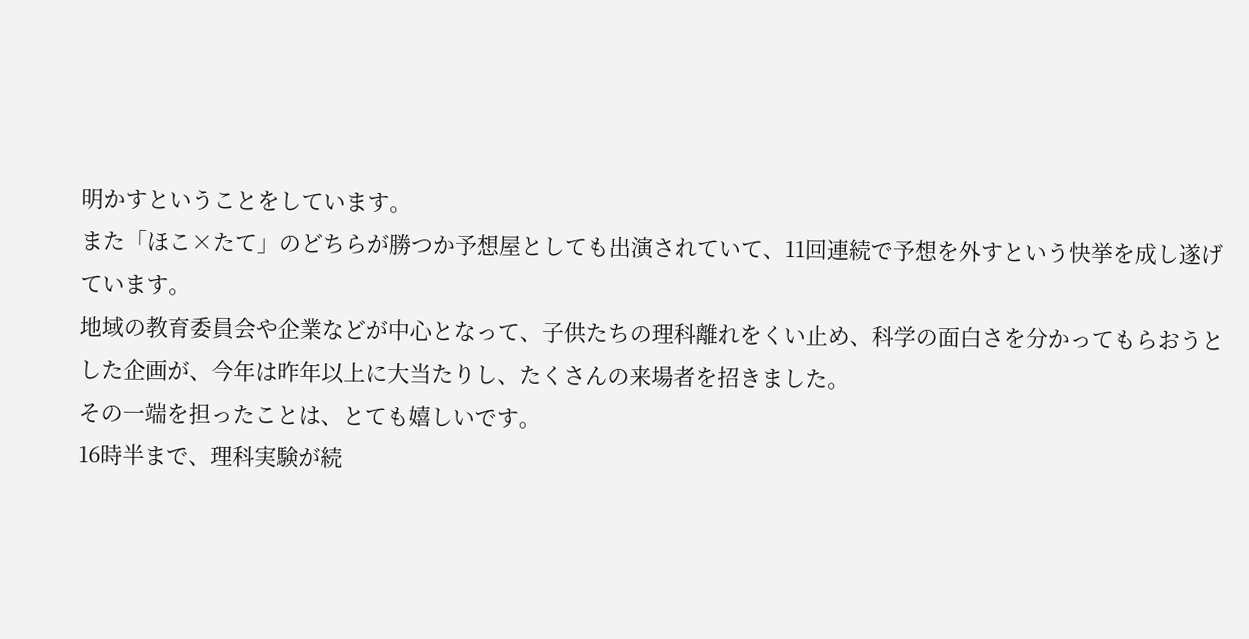明かすということをしています。
また「ほこ×たて」のどちらが勝つか予想屋としても出演されていて、11回連続で予想を外すという快挙を成し遂げています。
地域の教育委員会や企業などが中心となって、子供たちの理科離れをくい止め、科学の面白さを分かってもらおうとした企画が、今年は昨年以上に大当たりし、たくさんの来場者を招きました。
その一端を担ったことは、とても嬉しいです。
16時半まで、理科実験が続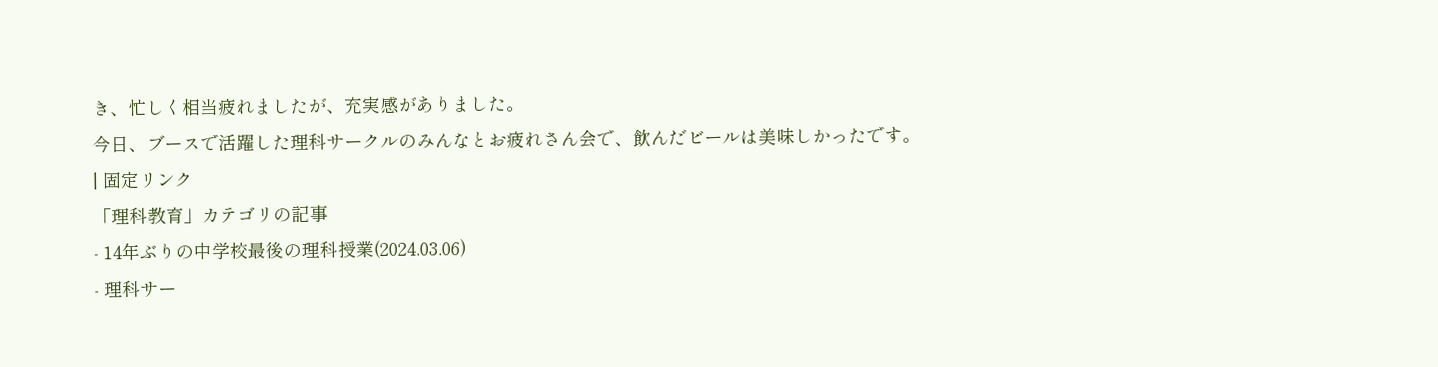き、忙しく相当疲れましたが、充実感がありました。
今日、ブースで活躍した理科サークルのみんなとお疲れさん会で、飲んだビールは美味しかったです。
| 固定リンク
「理科教育」カテゴリの記事
- 14年ぶりの中学校最後の理科授業(2024.03.06)
- 理科サー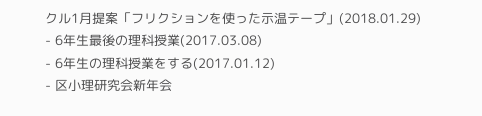クル1月提案「フリクションを使った示温テープ」(2018.01.29)
- 6年生最後の理科授業(2017.03.08)
- 6年生の理科授業をする(2017.01.12)
- 区小理研究会新年会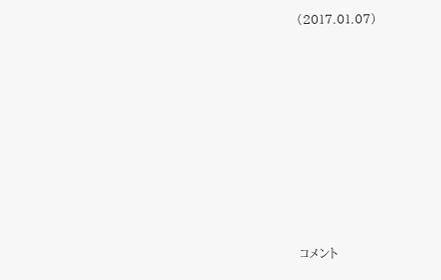(2017.01.07)












コメント